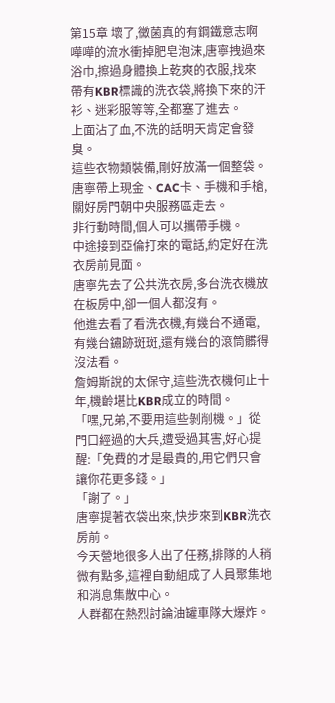第15章 壞了,黴菌真的有鋼鐵意志啊
嘩嘩的流水衝掉肥皂泡沫,唐寧拽過來浴巾,擦過身體換上乾爽的衣服,找來帶有KBR標識的洗衣袋,將換下來的汗衫、迷彩服等等,全都塞了進去。
上面沾了血,不洗的話明天肯定會發臭。
這些衣物類裝備,剛好放滿一個整袋。
唐寧帶上現金、CAC卡、手機和手槍,關好房門朝中央服務區走去。
非行動時間,個人可以攜帶手機。
中途接到亞倫打來的電話,約定好在洗衣房前見面。
唐寧先去了公共洗衣房,多台洗衣機放在板房中,卻一個人都沒有。
他進去看了看洗衣機,有幾台不通電,有幾台鏽跡斑斑,還有幾台的滾筒髒得沒法看。
詹姆斯說的太保守,這些洗衣機何止十年,機齡堪比KBR成立的時間。
「嘿,兄弟,不要用這些剝削機。」從門口經過的大兵,遭受過其害,好心提醒:「免費的才是最貴的,用它們只會讓你花更多錢。」
「謝了。」
唐寧提著衣袋出來,快步來到KBR洗衣房前。
今天營地很多人出了任務,排隊的人稍微有點多,這裡自動組成了人員聚集地和消息集散中心。
人群都在熱烈討論油罐車隊大爆炸。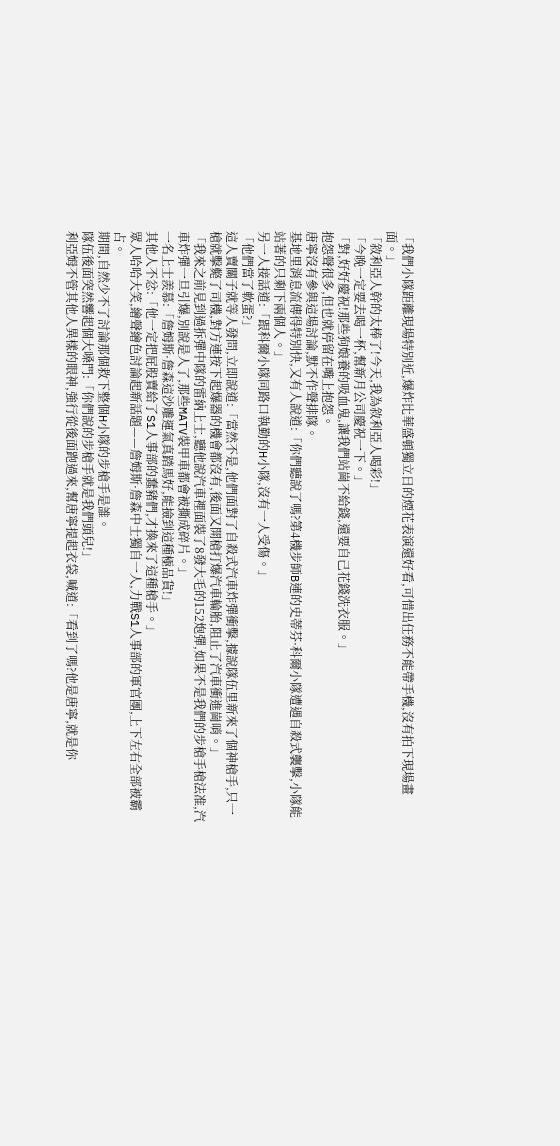「我們小隊距離現場特別近,爆炸比華盛頓獨立日的煙花表演還好看,可惜出任務不能帶手機,沒有拍下現場畫面。」
「敘利亞人幹的太棒了!今天,我為敘利亞人喝彩!」
「今晚一定要去喝一杯,幫新月公司慶祝一下。」
「對,好好慶祝!那些狗娘養的吸血鬼,讓我們站崗不給錢,還要自己花錢洗衣服。」
抱怨聲很多,但也就停留在嘴上抱怨。
唐寧沒有參與這場討論,默不作聲排隊。
基地里消息流傳得特別快,又有人說道:「你們聽說了嗎?第4機步師B連的史蒂芬·科爾小隊遭遇自殺式襲擊,小隊能站著的只剩下兩個人。」
另一人接話道:「跟科爾小隊同路口執勤的H小隊,沒有一人受傷。」
「他們當了軟蛋?」
這人賣關子就等人發問,立即說道:「當然不是,他們面對了自殺式汽車炸彈衝擊,據說隊伍里新來了個神槍手,只一槍就擊斃了司機,對方連按下起爆器的機會都沒有,後面又開槍打爆汽車輪胎,阻止了汽車衝進崗哨。」
「我來之前見到過拆彈中隊的雷納上士,聽他說汽車裡面裝了8發大毛的152炮彈,如果不是我們的步槍手槍法准,汽車炸彈一旦引爆,別說是人了,那些MATV裝甲車都會被撕成碎片。」
一名上士羨慕:「詹姆斯·詹森這沙雕運氣真踏馬好,能撿到這種極品貨!」
其他人不忿:「他一定把屁股賣給了S1人事部的蠢豬們,才換來了這種槍手。」
眾人哈哈大笑,繪聲繪色討論起新話題——詹姆斯·詹森中士獨自一人,力戰S1人事部的軍官團,上下左右全部被霸占。
期間,自然少不了討論那個救下整個H小隊的步槍手是誰。
隊伍後面突然響起個大嗓門:「你們說的步槍手就是我們頭兒!」
利亞姆不管其他人異樣的眼神,強行從後面跑過來,幫唐寧提起衣袋,喊道:「看到了嗎?他是唐寧,就是你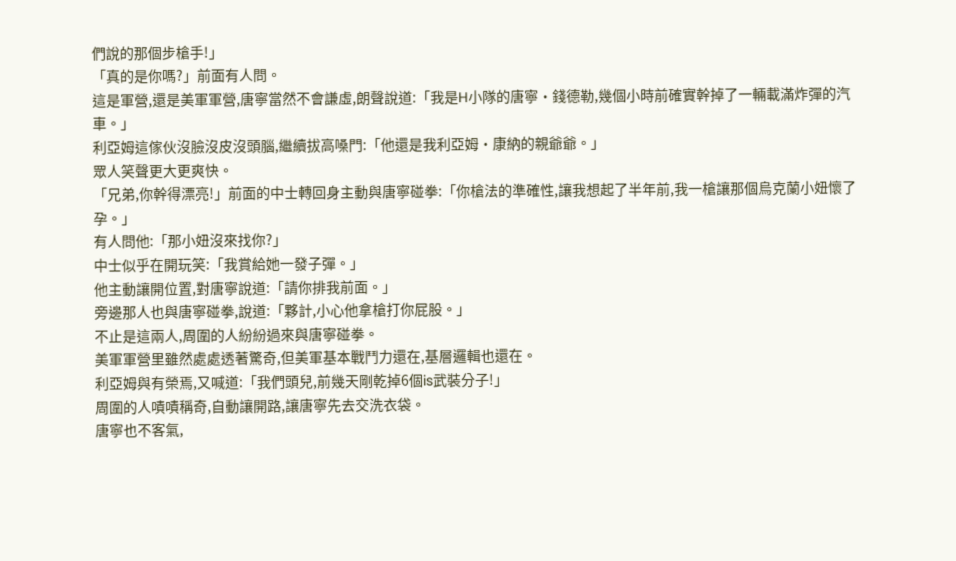們說的那個步槍手!」
「真的是你嗎?」前面有人問。
這是軍營,還是美軍軍營,唐寧當然不會謙虛,朗聲說道:「我是H小隊的唐寧·錢德勒,幾個小時前確實幹掉了一輛載滿炸彈的汽車。」
利亞姆這傢伙沒臉沒皮沒頭腦,繼續拔高嗓門:「他還是我利亞姆·康納的親爺爺。」
眾人笑聲更大更爽快。
「兄弟,你幹得漂亮!」前面的中士轉回身主動與唐寧碰拳:「你槍法的準確性,讓我想起了半年前,我一槍讓那個烏克蘭小妞懷了孕。」
有人問他:「那小妞沒來找你?」
中士似乎在開玩笑:「我賞給她一發子彈。」
他主動讓開位置,對唐寧說道:「請你排我前面。」
旁邊那人也與唐寧碰拳,說道:「夥計,小心他拿槍打你屁股。」
不止是這兩人,周圍的人紛紛過來與唐寧碰拳。
美軍軍營里雖然處處透著驚奇,但美軍基本戰鬥力還在,基層邏輯也還在。
利亞姆與有榮焉,又喊道:「我們頭兒,前幾天剛乾掉6個is武裝分子!」
周圍的人嘖嘖稱奇,自動讓開路,讓唐寧先去交洗衣袋。
唐寧也不客氣,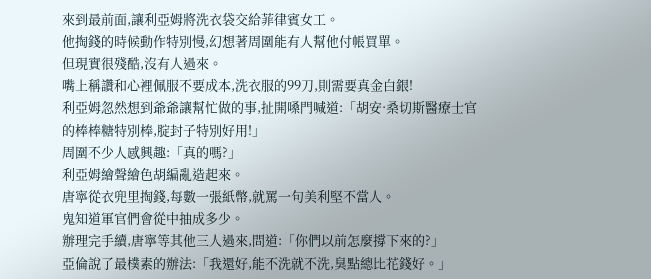來到最前面,讓利亞姆將洗衣袋交給菲律賓女工。
他掏錢的時候動作特別慢,幻想著周圍能有人幫他付帳買單。
但現實很殘酷,沒有人過來。
嘴上稱讚和心裡佩服不要成本,洗衣服的99刀,則需要真金白銀!
利亞姆忽然想到爺爺讓幫忙做的事,扯開嗓門喊道:「胡安·桑切斯醫療士官的棒棒糖特別棒,腚封子特別好用!」
周圍不少人感興趣:「真的嗎?」
利亞姆繪聲繪色胡編亂造起來。
唐寧從衣兜里掏錢,每數一張紙幣,就罵一句美利堅不當人。
鬼知道軍官們會從中抽成多少。
辦理完手續,唐寧等其他三人過來,問道:「你們以前怎麼撐下來的?」
亞倫說了最樸素的辦法:「我還好,能不洗就不洗,臭點總比花錢好。」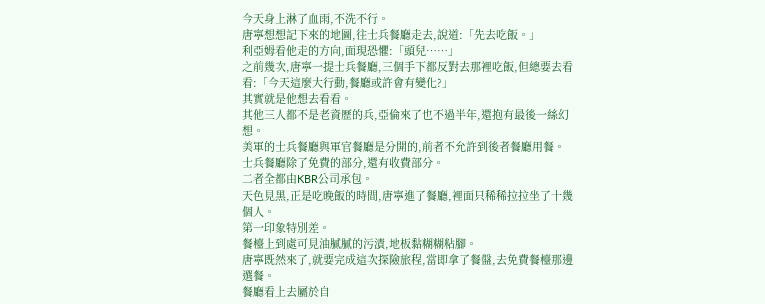今天身上淋了血雨,不洗不行。
唐寧想想記下來的地圖,往士兵餐廳走去,說道:「先去吃飯。」
利亞姆看他走的方向,面現恐懼:「頭兒……」
之前幾次,唐寧一提士兵餐廳,三個手下都反對去那裡吃飯,但總要去看看:「今天這麼大行動,餐廳或許會有變化?」
其實就是他想去看看。
其他三人都不是老資歷的兵,亞倫來了也不過半年,還抱有最後一絲幻想。
美軍的士兵餐廳與軍官餐廳是分開的,前者不允許到後者餐廳用餐。
士兵餐廳除了免費的部分,還有收費部分。
二者全都由KBR公司承包。
天色見黑,正是吃晚飯的時間,唐寧進了餐廳,裡面只稀稀拉拉坐了十幾個人。
第一印象特別差。
餐檯上到處可見油膩膩的污漬,地板黏糊糊粘腳。
唐寧既然來了,就要完成這次探險旅程,當即拿了餐盤,去免費餐檯那邊選餐。
餐廳看上去屬於自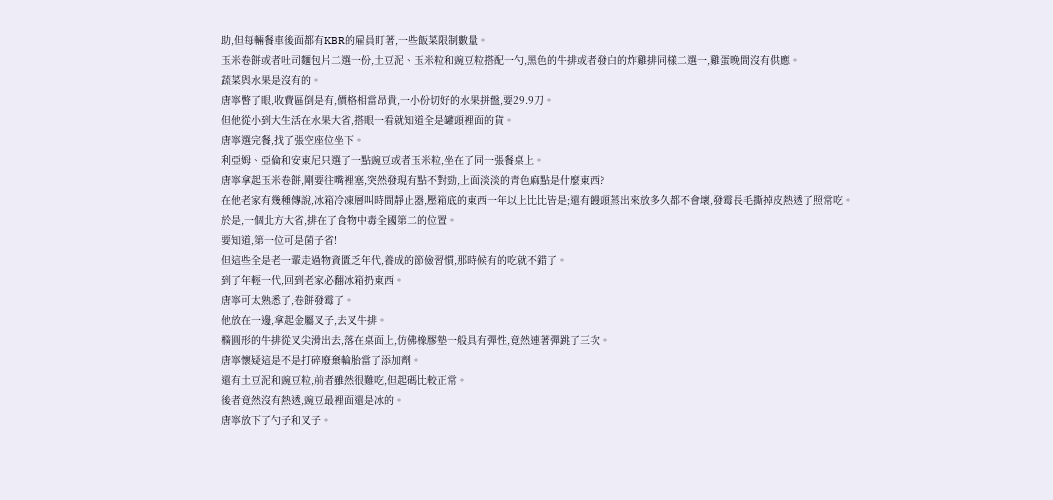助,但每輛餐車後面都有KBR的雇員盯著,一些飯菜限制數量。
玉米卷餅或者吐司麵包片二選一份,土豆泥、玉米粒和豌豆粒搭配一勺,黑色的牛排或者發白的炸雞排同樣二選一,雞蛋晚間沒有供應。
蔬菜與水果是沒有的。
唐寧瞥了眼,收費區倒是有,價格相當昂貴,一小份切好的水果拼盤,要29.9刀。
但他從小到大生活在水果大省,搭眼一看就知道全是罐頭裡面的貨。
唐寧選完餐,找了張空座位坐下。
利亞姆、亞倫和安東尼只選了一點豌豆或者玉米粒,坐在了同一張餐桌上。
唐寧拿起玉米卷餅,剛要往嘴裡塞,突然發現有點不對勁,上面淡淡的青色麻點是什麼東西?
在他老家有幾種傳說,冰箱冷凍層叫時間靜止器,壓箱底的東西一年以上比比皆是;還有饅頭蒸出來放多久都不會壞,發霉長毛撕掉皮熱透了照常吃。
於是,一個北方大省,排在了食物中毒全國第二的位置。
要知道,第一位可是菌子省!
但這些全是老一輩走過物資匱乏年代,養成的節儉習慣,那時候有的吃就不錯了。
到了年輕一代,回到老家必翻冰箱扔東西。
唐寧可太熟悉了,卷餅發霉了。
他放在一邊,拿起金屬叉子,去叉牛排。
橢圓形的牛排從叉尖滑出去,落在桌面上,仿佛橡膠墊一般具有彈性,竟然連著彈跳了三次。
唐寧懷疑這是不是打碎廢棄輪胎當了添加劑。
還有土豆泥和豌豆粒,前者雖然很難吃,但起碼比較正常。
後者竟然沒有熱透,豌豆最裡面還是冰的。
唐寧放下了勺子和叉子。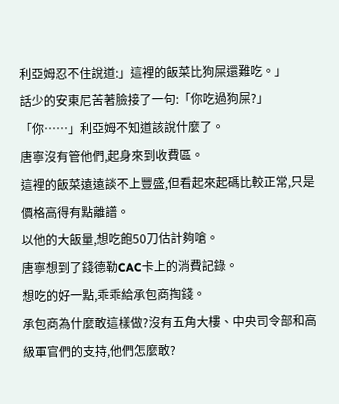利亞姆忍不住說道:」這裡的飯菜比狗屎還難吃。」
話少的安東尼苦著臉接了一句:「你吃過狗屎?」
「你……」利亞姆不知道該說什麼了。
唐寧沒有管他們,起身來到收費區。
這裡的飯菜遠遠談不上豐盛,但看起來起碼比較正常,只是價格高得有點離譜。
以他的大飯量,想吃飽50刀估計夠嗆。
唐寧想到了錢德勒CAC卡上的消費記錄。
想吃的好一點,乖乖給承包商掏錢。
承包商為什麼敢這樣做?沒有五角大樓、中央司令部和高級軍官們的支持,他們怎麼敢?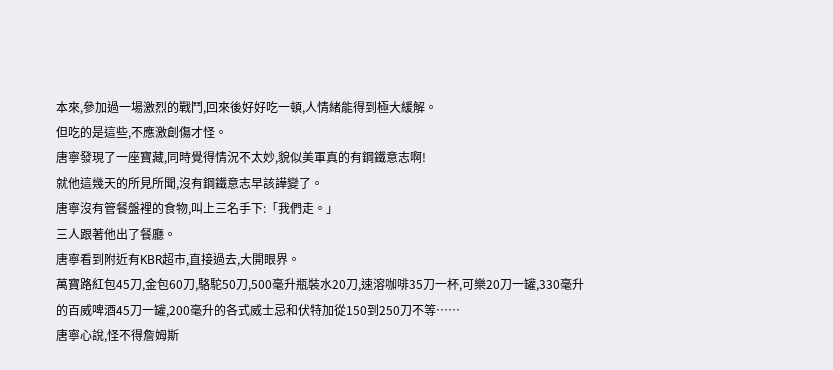本來,參加過一場激烈的戰鬥,回來後好好吃一頓,人情緒能得到極大緩解。
但吃的是這些,不應激創傷才怪。
唐寧發現了一座寶藏,同時覺得情況不太妙,貌似美軍真的有鋼鐵意志啊!
就他這幾天的所見所聞,沒有鋼鐵意志早該譁變了。
唐寧沒有管餐盤裡的食物,叫上三名手下:「我們走。」
三人跟著他出了餐廳。
唐寧看到附近有KBR超市,直接過去,大開眼界。
萬寶路紅包45刀,金包60刀,駱駝50刀,500毫升瓶裝水20刀,速溶咖啡35刀一杯,可樂20刀一罐,330毫升的百威啤酒45刀一罐,200毫升的各式威士忌和伏特加從150到250刀不等……
唐寧心說,怪不得詹姆斯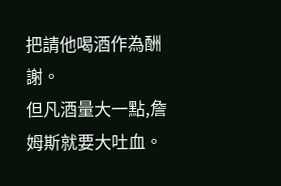把請他喝酒作為酬謝。
但凡酒量大一點,詹姆斯就要大吐血。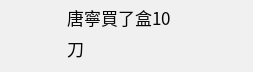唐寧買了盒10刀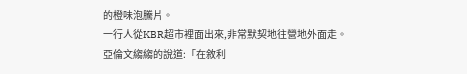的橙味泡騰片。
一行人從KBR超市裡面出來,非常默契地往營地外面走。
亞倫文縐縐的說道:「在敘利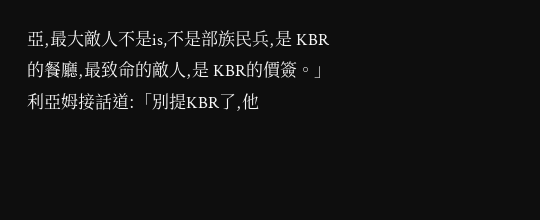亞,最大敵人不是is,不是部族民兵,是 KBR的餐廳,最致命的敵人,是 KBR的價簽。」
利亞姆接話道:「別提KBR了,他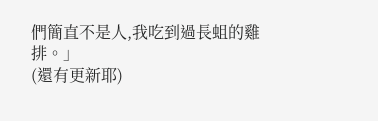們簡直不是人,我吃到過長蛆的雞排。」
(還有更新耶)